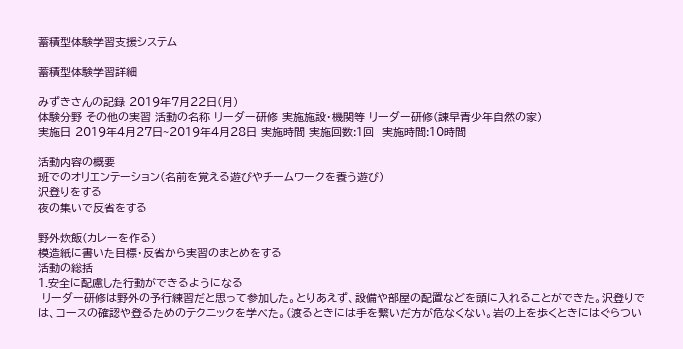蓄積型体験学習支援システム

蓄積型体験学習詳細

みずきさんの記録 2019年7月22日(月)
体験分野 その他の実習 活動の名称 リーダー研修 実施施設・機関等 リーダー研修(諌早青少年自然の家)
実施日 2019年4月27日~2019年4月28日 実施時間 実施回数:1回  実施時間:10時間

活動内容の概要
班でのオリエンテーション(名前を覚える遊びやチームワークを養う遊び)
沢登りをする
夜の集いで反省をする

野外炊飯(カレーを作る)
模造紙に書いた目標・反省から実習のまとめをする
活動の総括
1.安全に配慮した行動ができるようになる
 リーダー研修は野外の予行練習だと思って参加した。とりあえず、設備や部屋の配置などを頭に入れることができた。沢登りでは、コースの確認や登るためのテクニックを学べた。(渡るときには手を繋いだ方が危なくない。岩の上を歩くときにはぐらつい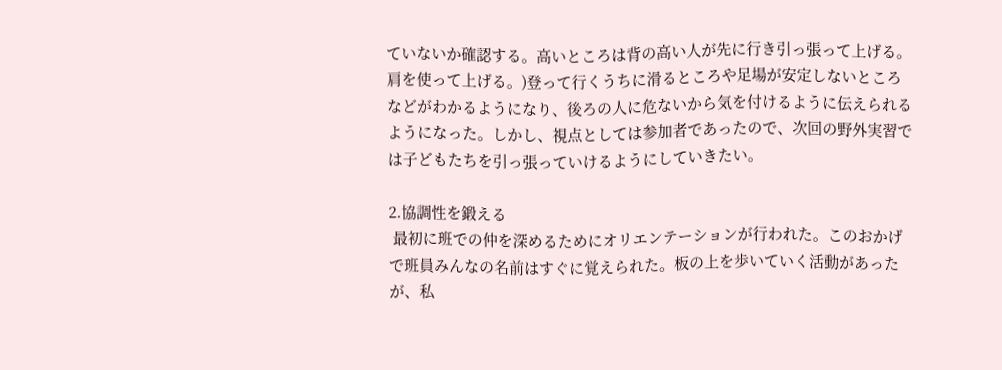ていないか確認する。高いところは背の高い人が先に行き引っ張って上げる。肩を使って上げる。)登って行くうちに滑るところや足場が安定しないところなどがわかるようになり、後ろの人に危ないから気を付けるように伝えられるようになった。しかし、視点としては参加者であったので、次回の野外実習では子どもたちを引っ張っていけるようにしていきたい。

2.協調性を鍛える
 最初に班での仲を深めるためにオリエンテーションが行われた。このおかげで班員みんなの名前はすぐに覚えられた。板の上を歩いていく活動があったが、私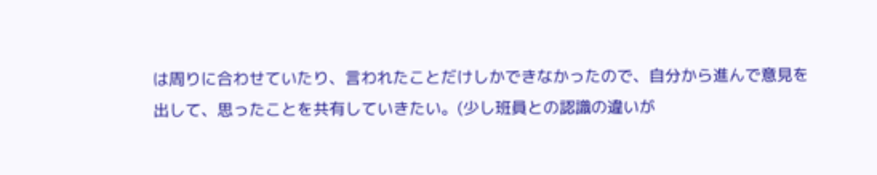は周りに合わせていたり、言われたことだけしかできなかったので、自分から進んで意見を出して、思ったことを共有していきたい。(少し班員との認識の違いが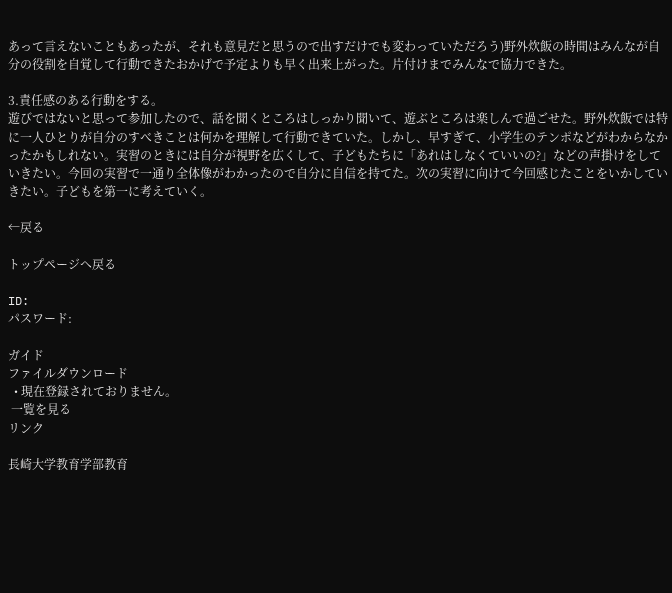あって言えないこともあったが、それも意見だと思うので出すだけでも変わっていただろう)野外炊飯の時間はみんなが自分の役割を自覚して行動できたおかげで予定よりも早く出来上がった。片付けまでみんなで協力できた。

3.責任感のある行動をする。
遊びではないと思って参加したので、話を聞くところはしっかり聞いて、遊ぶところは楽しんで過ごせた。野外炊飯では特に一人ひとりが自分のすべきことは何かを理解して行動できていた。しかし、早すぎて、小学生のテンポなどがわからなかったかもしれない。実習のときには自分が視野を広くして、子どもたちに「あれはしなくていいの?」などの声掛けをしていきたい。今回の実習で一通り全体像がわかったので自分に自信を持てた。次の実習に向けて今回感じたことをいかしていきたい。子どもを第一に考えていく。

←戻る

トップページへ戻る

ID:
パスワード:

ガイド
ファイルダウンロード
  • 現在登録されておりません。
 一覧を見る
リンク

長崎大学教育学部教育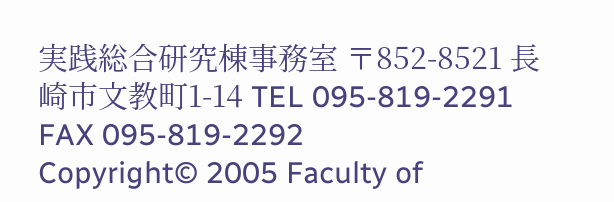実践総合研究棟事務室 〒852-8521 長崎市文教町1-14 TEL 095-819-2291 FAX 095-819-2292
Copyright© 2005 Faculty of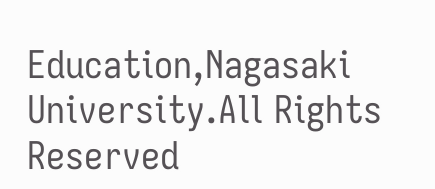Education,Nagasaki University.All Rights Reserved